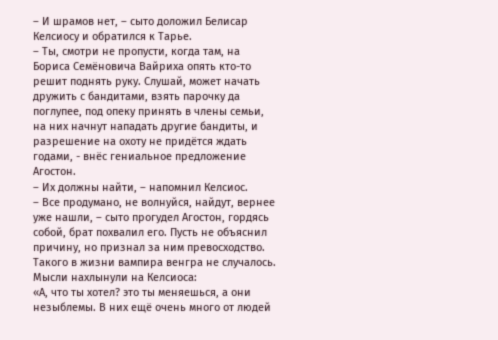– И шрамов нет, – сыто доложил Белисар Келсиосу и обратился к Тарье.
– Ты, смотри не пропусти, когда там, на Бориса Семёновича Вайриха опять кто-то решит поднять руку. Слушай, может начать дружить с бандитами, взять парочку да поглупее, под опеку принять в члены семьи, на них начнут нападать другие бандиты, и разрешение на охоту не придётся ждать годами, - внёс гениальное предложение Агостон.
– Их должны найти, – напомнил Келсиос.
– Все продумано, не волнуйся, найдут, вернее уже нашли, – сыто прогудел Агостон, гордясь собой, брат похвалил его. Пусть не объяснил причину, но признал за ним превосходство. Такого в жизни вампира венгра не случалось.
Мысли нахлынули на Келсиоса:
«А, что ты хотел? это ты меняешься, а они незыблемы. В них ещё очень много от людей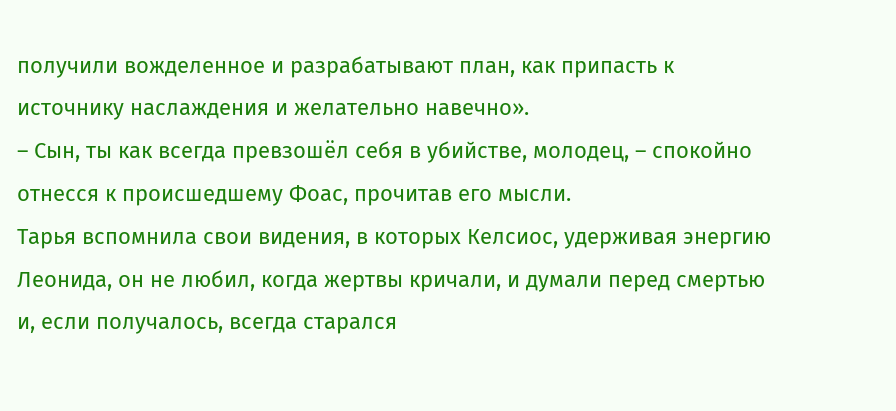получили вожделенное и разрабатывают план, как припасть к источнику наслаждения и желательно навечно».
– Сын, ты как всегда превзошёл себя в убийстве, молодец, – спокойно отнесся к происшедшему Фоас, прочитав его мысли.
Тарья вспомнила свои видения, в которых Келсиос, удерживая энергию Леонида, он не любил, когда жертвы кричали, и думали перед смертью и, если получалось, всегда старался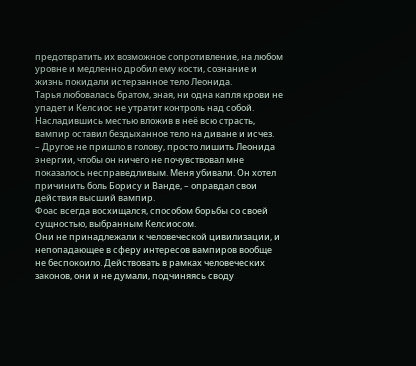предотвратить их возможное сопротивление, на любом уровне и медленно дробил ему кости, сознание и жизнь покидали истерзанное тело Леонида.
Тарья любовалась братом, зная, ни одна капля крови не упадет и Келсиос не утратит контроль над собой. Насладившись местью вложив в неё всю страсть, вампир оставил бездыханное тело на диване и исчез.
– Другое не пришло в голову, просто лишить Леонида энергии, чтобы он ничего не почувствовал мне показалось несправедливым. Меня убивали. Он хотел причинить боль Борису и Ванде, – оправдал свои действия высший вампир.
Фоас всегда восхищался, способом борьбы со своей сущностью, выбранным Келсиосом.
Они не принадлежали к человеческой цивилизации, и непопадающее в сферу интересов вампиров вообще не беспокоило. Действовать в рамках человеческих законов, они и не думали, подчиняясь своду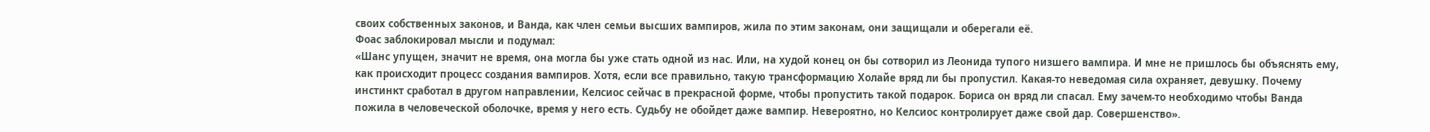своих собственных законов, и Ванда, как член семьи высших вампиров, жила по этим законам, они защищали и оберегали её.
Фоас заблокировал мысли и подумал:
«Шанс упущен, значит не время, она могла бы уже стать одной из нас. Или, на худой конец он бы сотворил из Леонида тупого низшего вампира. И мне не пришлось бы объяснять ему, как происходит процесс создания вампиров. Хотя, если все правильно, такую трансформацию Холайе вряд ли бы пропустил. Какая-то неведомая сила охраняет, девушку. Почему инстинкт сработал в другом направлении, Келсиос сейчас в прекрасной форме, чтобы пропустить такой подарок. Бориса он вряд ли спасал. Ему зачем-то необходимо чтобы Ванда пожила в человеческой оболочке, время у него есть. Судьбу не обойдет даже вампир. Невероятно, но Келсиос контролирует даже свой дар. Совершенство».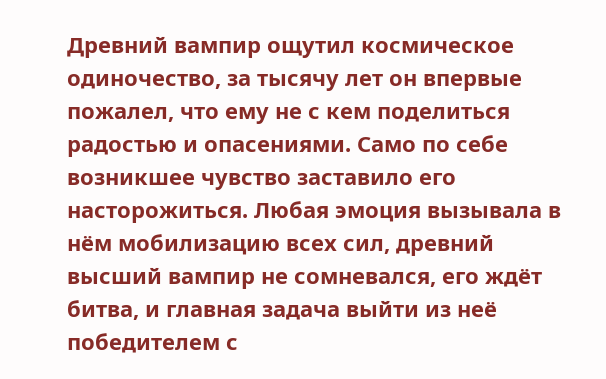Древний вампир ощутил космическое одиночество, за тысячу лет он впервые пожалел, что ему не с кем поделиться радостью и опасениями. Само по себе возникшее чувство заставило его насторожиться. Любая эмоция вызывала в нём мобилизацию всех сил, древний высший вампир не сомневался, его ждёт битва, и главная задача выйти из неё победителем с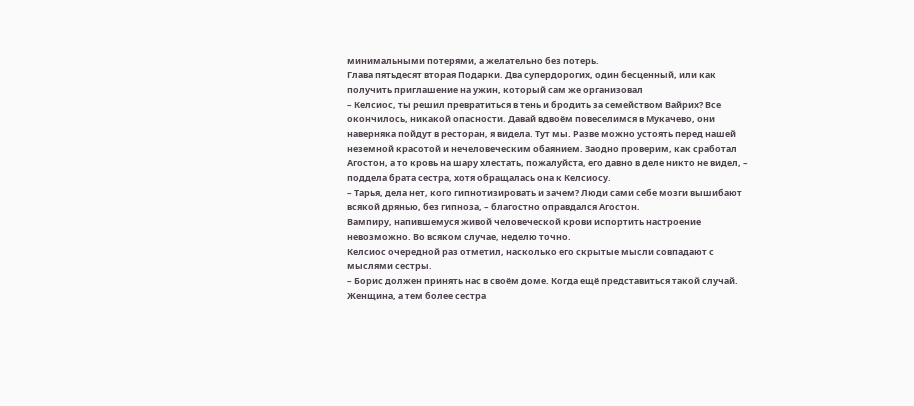минимальными потерями, а желательно без потерь.
Глава пятьдесят вторая Подарки. Два супердорогих, один бесценный, или как получить приглашение на ужин, который сам же организовал
– Келсиос, ты решил превратиться в тень и бродить за семейством Вайрих? Все окончилось, никакой опасности. Давай вдвоём повеселимся в Мукачево, они наверняка пойдут в ресторан, я видела. Тут мы. Разве можно устоять перед нашей неземной красотой и нечеловеческим обаянием. Заодно проверим, как сработал Агостон, а то кровь на шару хлестать, пожалуйста, его давно в деле никто не видел, – поддела брата сестра, хотя обращалась она к Келсиосу.
– Тарья, дела нет, кого гипнотизировать и зачем? Люди сами себе мозги вышибают всякой дрянью, без гипноза, – благостно оправдался Агостон.
Вампиру, напившемуся живой человеческой крови испортить настроение невозможно. Во всяком случае, неделю точно.
Келсиос очередной раз отметил, насколько его скрытые мысли совпадают с мыслями сестры.
– Борис должен принять нас в своём доме. Когда ещё представиться такой случай. Женщина, а тем более сестра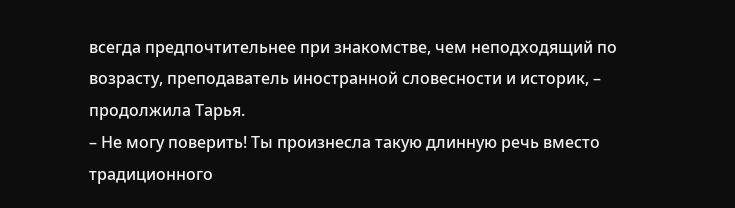всегда предпочтительнее при знакомстве, чем неподходящий по возрасту, преподаватель иностранной словесности и историк, – продолжила Тарья.
– Не могу поверить! Ты произнесла такую длинную речь вместо традиционного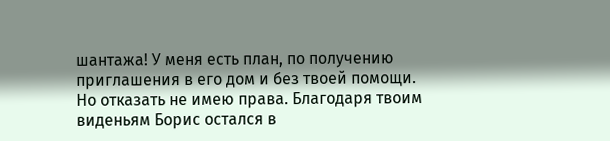шантажа! У меня есть план, по получению приглашения в его дом и без твоей помощи. Но отказать не имею права. Благодаря твоим виденьям Борис остался в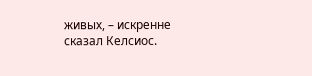живых, – искренне сказал Келсиос.